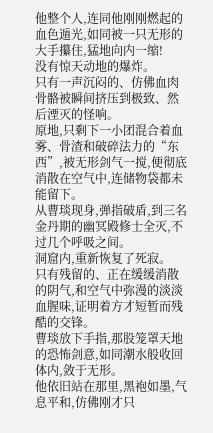他整个人,连同他刚刚燃起的血色遁光,如同被一只无形的大手攥住,猛地向内一缩!
没有惊天动地的爆炸。
只有一声沉闷的、仿佛血肉骨骼被瞬间挤压到极致、然后湮灭的怪响。
原地,只剩下一小团混合着血雾、骨渣和破碎法力的“东西”,被无形剑气一搅,便彻底消散在空气中,连储物袋都未能留下。
从曹琰现身,弹指破盾,到三名金丹期的幽冥殿修士全灭,不过几个呼吸之间。
洞窟内,重新恢复了死寂。
只有残留的、正在缓缓消散的阴气,和空气中弥漫的淡淡血腥味,证明着方才短暂而残酷的交锋。
曹琰放下手指,那股笼罩天地的恐怖剑意,如同潮水般收回体内,敛于无形。
他依旧站在那里,黑袍如墨,气息平和,仿佛刚才只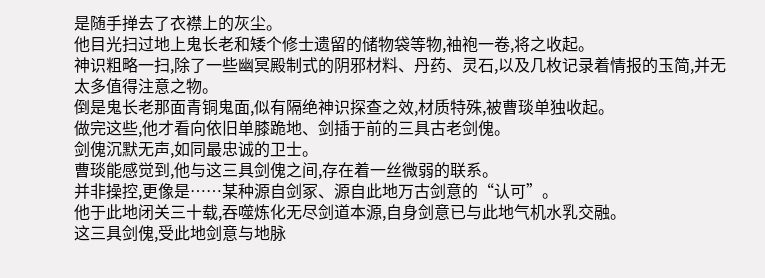是随手掸去了衣襟上的灰尘。
他目光扫过地上鬼长老和矮个修士遗留的储物袋等物,袖袍一卷,将之收起。
神识粗略一扫,除了一些幽冥殿制式的阴邪材料、丹药、灵石,以及几枚记录着情报的玉简,并无太多值得注意之物。
倒是鬼长老那面青铜鬼面,似有隔绝神识探查之效,材质特殊,被曹琰单独收起。
做完这些,他才看向依旧单膝跪地、剑插于前的三具古老剑傀。
剑傀沉默无声,如同最忠诚的卫士。
曹琰能感觉到,他与这三具剑傀之间,存在着一丝微弱的联系。
并非操控,更像是……某种源自剑冢、源自此地万古剑意的“认可”。
他于此地闭关三十载,吞噬炼化无尽剑道本源,自身剑意已与此地气机水乳交融。
这三具剑傀,受此地剑意与地脉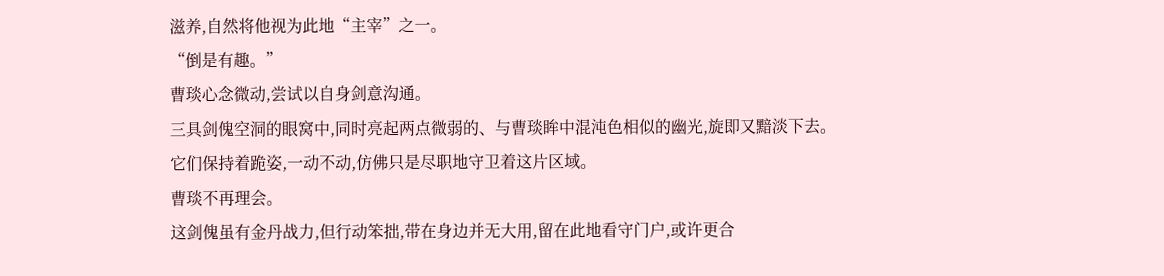滋养,自然将他视为此地“主宰”之一。
“倒是有趣。”
曹琰心念微动,尝试以自身剑意沟通。
三具剑傀空洞的眼窝中,同时亮起两点微弱的、与曹琰眸中混沌色相似的幽光,旋即又黯淡下去。
它们保持着跪姿,一动不动,仿佛只是尽职地守卫着这片区域。
曹琰不再理会。
这剑傀虽有金丹战力,但行动笨拙,带在身边并无大用,留在此地看守门户,或许更合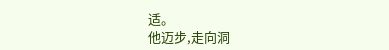适。
他迈步,走向洞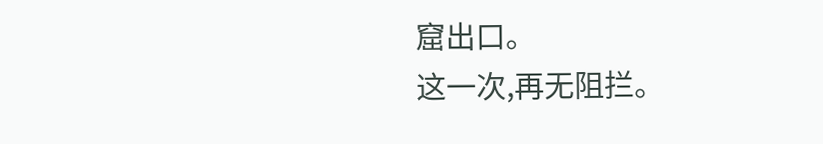窟出口。
这一次,再无阻拦。